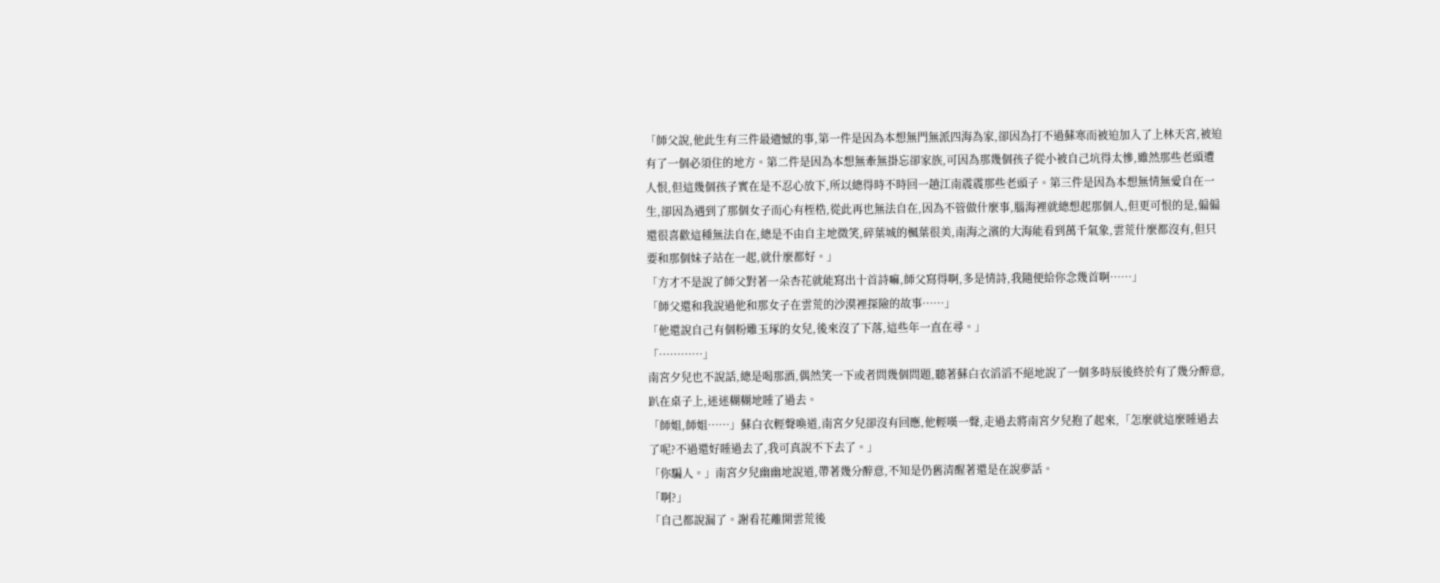「師父說,他此生有三件最遺憾的事,第一件是因為本想無門無派四海為家,卻因為打不過蘇寒而被迫加入了上林天宮,被迫有了一個必須住的地方。第二件是因為本想無牽無掛忘卻家族,可因為那幾個孩子從小被自己坑得太慘,雖然那些老頭遭人恨,但這幾個孩子實在是不忍心放下,所以總得時不時回一趟江南震震那些老頭子。第三件是因為本想無情無愛自在一生,卻因為遇到了那個女子而心有桎梏,從此再也無法自在,因為不管做什麼事,腦海裡就總想起那個人,但更可恨的是,偏偏還很喜歡這種無法自在,總是不由自主地微笑,碎葉城的楓葉很美,南海之濱的大海能看到萬千氣象,雲荒什麼都沒有,但只要和那個妹子站在一起,就什麼都好。」
「方才不是說了師父對著一朵杏花就能寫出十首詩嘛,師父寫得啊,多是情詩,我隨便給你念幾首啊……」
「師父還和我說過他和那女子在雲荒的沙漠裡探險的故事……」
「他還說自己有個粉雕玉琢的女兒,後來沒了下落,這些年一直在尋。」
「…………」
南宮夕兒也不說話,總是喝那酒,偶然笑一下或者問幾個問題,聽著蘇白衣滔滔不絕地說了一個多時辰後終於有了幾分醉意,趴在桌子上,迷迷糊糊地睡了過去。
「師姐,師姐……」蘇白衣輕聲喚道,南宮夕兒卻沒有回應,他輕嘆一聲,走過去將南宮夕兒抱了起來,「怎麼就這麼睡過去了呢?不過還好睡過去了,我可真說不下去了。」
「你騙人。」南宮夕兒幽幽地說道,帶著幾分醉意,不知是仍舊清醒著還是在說夢話。
「啊?」
「自己都說漏了。謝看花離開雲荒後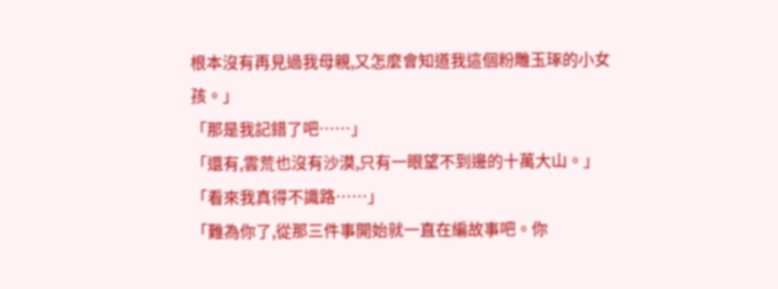根本沒有再見過我母親,又怎麼會知道我這個粉雕玉琢的小女孩。」
「那是我記錯了吧……」
「還有,雲荒也沒有沙漠,只有一眼望不到邊的十萬大山。」
「看來我真得不識路……」
「難為你了,從那三件事開始就一直在編故事吧。你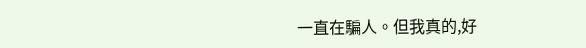一直在騙人。但我真的,好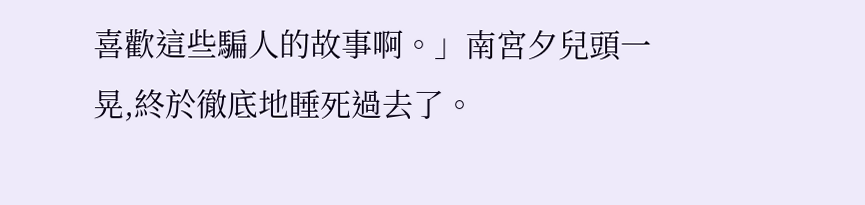喜歡這些騙人的故事啊。」南宮夕兒頭一晃,終於徹底地睡死過去了。